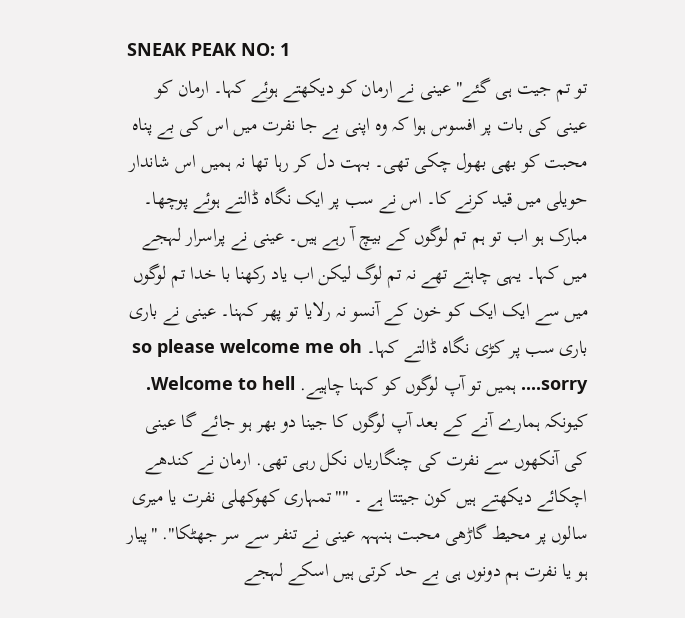SNEAK PEAK NO: 1
تو تم جیت ہی گئے" عینی نے ارمان کو دیکھتے ہوئے کہا۔ ارمان کو عینی کی بات پر افسوس ہوا کہ وہ اپنی بے جا نفرت میں اس کی بے پناہ محبت کو بھی بھول چکی تھی۔ بہت دل کر رہا تھا نہ ہمیں اس شاندار حویلی میں قید کرنے کا۔ اس نے سب پر ایک نگاہ ڈالتے ہوئے پوچھا۔ مبارک ہو اب تو ہم تم لوگوں کے بیچ آ رہے ہیں۔ عینی نے پراسرار لہجے میں کہا۔ یہی چاہتے تھے نہ تم لوگ لیکن اب یاد رکھنا با خدا تم لوگوں میں سے ایک ایک کو خون کے آنسو نہ رلایا تو پھر کہنا۔ عینی نے باری باری سب پر کڑی نگاہ ڈالتے کہا۔ so please welcome me oh sorry.... ہمیں تو آپ لوگوں کو کہنا چاہیے. Welcome to hell. کیونکہ ہمارے آنے کے بعد آپ لوگوں کا جینا دو بھر ہو جائے گا عینی کی آنکھوں سے نفرت کی چنگاریاں نکل رہی تھی. ارمان نے کندھے اچکائے دیکھتے ہیں کون جیتتا ہے ۔ ""تمہاری کھوکھلی نفرت یا میری سالوں پر محیط گاڑھی محبت ہنہہہ عینی نے تنفر سے سر جھٹکا". "پیار ہو یا نفرت ہم دونوں ہی بے حد کرتی ہیں اسکے لہجے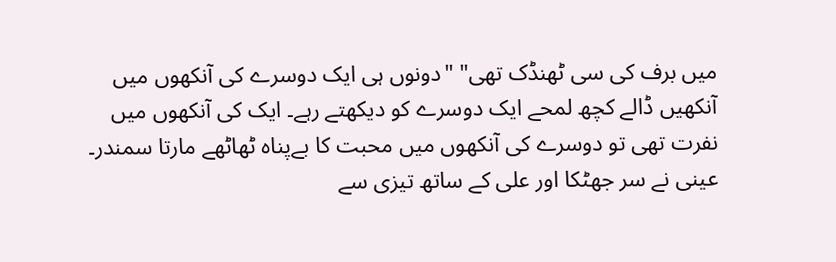میں برف کی سی ٹھنڈک تھی" "دونوں ہی ایک دوسرے کی آنکھوں میں آنکھیں ڈالے کچھ لمحے ایک دوسرے کو دیکھتے رہے۔ ایک کی آنکھوں میں نفرت تھی تو دوسرے کی آنکھوں میں محبت کا بےپناہ ٹھاٹھے مارتا سمندر۔ عینی نے سر جھٹکا اور علی کے ساتھ تیزی سے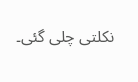نکلتی چلی گئی۔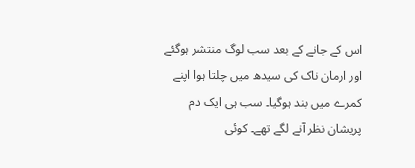اس کے جانے کے بعد سب لوگ منتشر ہوگئے اور ارمان ناک کی سیدھ میں چلتا ہوا اپنے کمرے میں بند ہوگیا۔ سب ہی ایک دم پریشان نظر آنے لگے تھے۔ کوئی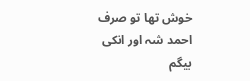خوش تھا تو صرف احمد شہ اور انکی بیگم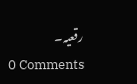رقعیہ۔
0 Comments